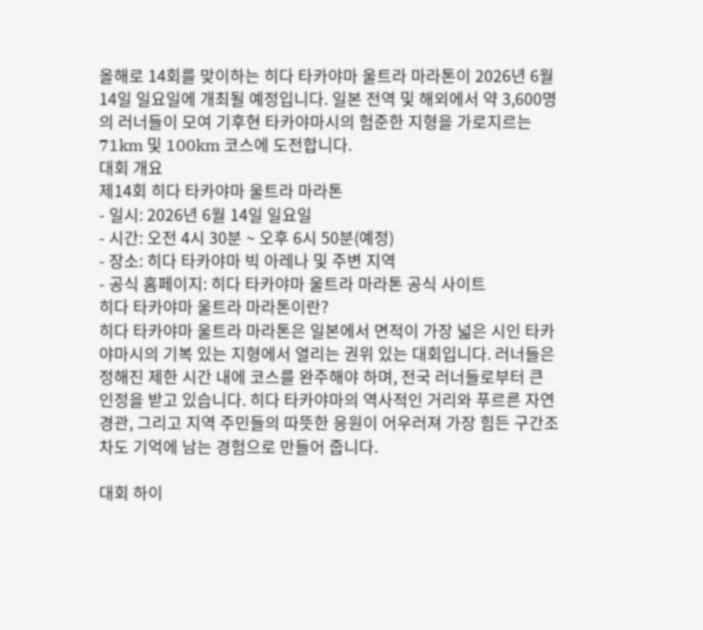올해로 14회를 맞이하는 히다 타카야마 울트라 마라톤이 2026년 6월 14일 일요일에 개최될 예정입니다. 일본 전역 및 해외에서 약 3,600명의 러너들이 모여 기후현 타카야마시의 험준한 지형을 가로지르는 71km 및 100km 코스에 도전합니다.
대회 개요
제14회 히다 타카야마 울트라 마라톤
- 일시: 2026년 6월 14일 일요일
- 시간: 오전 4시 30분 ~ 오후 6시 50분(예정)
- 장소: 히다 타카야마 빅 아레나 및 주변 지역
- 공식 홈페이지: 히다 타카야마 울트라 마라톤 공식 사이트
히다 타카야마 울트라 마라톤이란?
히다 타카야마 울트라 마라톤은 일본에서 면적이 가장 넓은 시인 타카야마시의 기복 있는 지형에서 열리는 권위 있는 대회입니다. 러너들은 정해진 제한 시간 내에 코스를 완주해야 하며, 전국 러너들로부터 큰 인정을 받고 있습니다. 히다 타카야마의 역사적인 거리와 푸르른 자연 경관, 그리고 지역 주민들의 따뜻한 응원이 어우러져 가장 힘든 구간조차도 기억에 남는 경험으로 만들어 줍니다.

대회 하이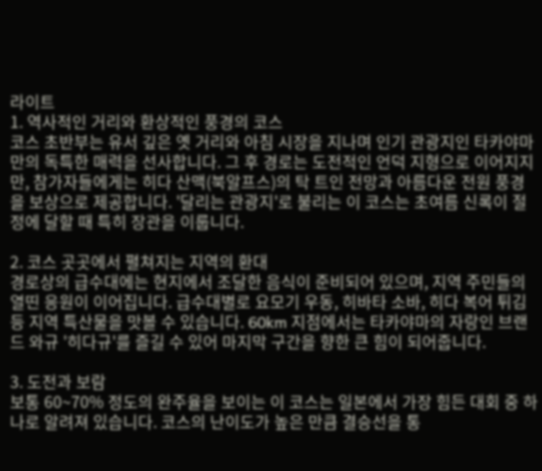라이트
1. 역사적인 거리와 환상적인 풍경의 코스
코스 초반부는 유서 깊은 옛 거리와 아침 시장을 지나며 인기 관광지인 타카야마만의 독특한 매력을 선사합니다. 그 후 경로는 도전적인 언덕 지형으로 이어지지만, 참가자들에게는 히다 산맥(북알프스)의 탁 트인 전망과 아름다운 전원 풍경을 보상으로 제공합니다. '달리는 관광지'로 불리는 이 코스는 초여름 신록이 절정에 달할 때 특히 장관을 이룹니다.

2. 코스 곳곳에서 펼쳐지는 지역의 환대
경로상의 급수대에는 현지에서 조달한 음식이 준비되어 있으며, 지역 주민들의 열띤 응원이 이어집니다. 급수대별로 요모기 우동, 히바타 소바, 히다 복어 튀김 등 지역 특산물을 맛볼 수 있습니다. 60km 지점에서는 타카야마의 자랑인 브랜드 와규 '히다규'를 즐길 수 있어 마지막 구간을 향한 큰 힘이 되어줍니다.

3. 도전과 보람
보통 60~70% 정도의 완주율을 보이는 이 코스는 일본에서 가장 힘든 대회 중 하나로 알려져 있습니다. 코스의 난이도가 높은 만큼 결승선을 통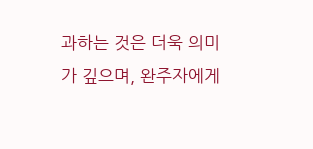과하는 것은 더욱 의미가 깊으며, 완주자에게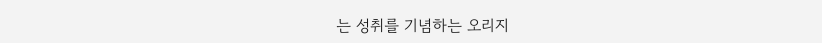는 성취를 기념하는 오리지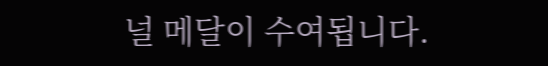널 메달이 수여됩니다.